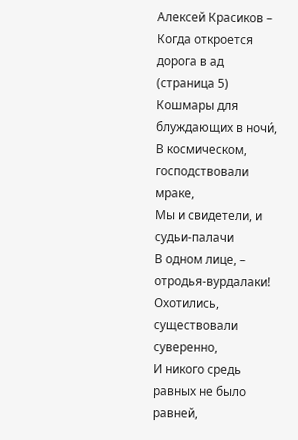Алексей Красиков – Когда откроется дорога в ад (страница 5)
Кошмары для блуждающих в ночи́,
В космическом, господствовали мраке,
Мы и свидетели, и судьи-палачи
В одном лице, – отродья-вурдалаки!
Охотились, существовали суверенно,
И никого средь равных не было равней,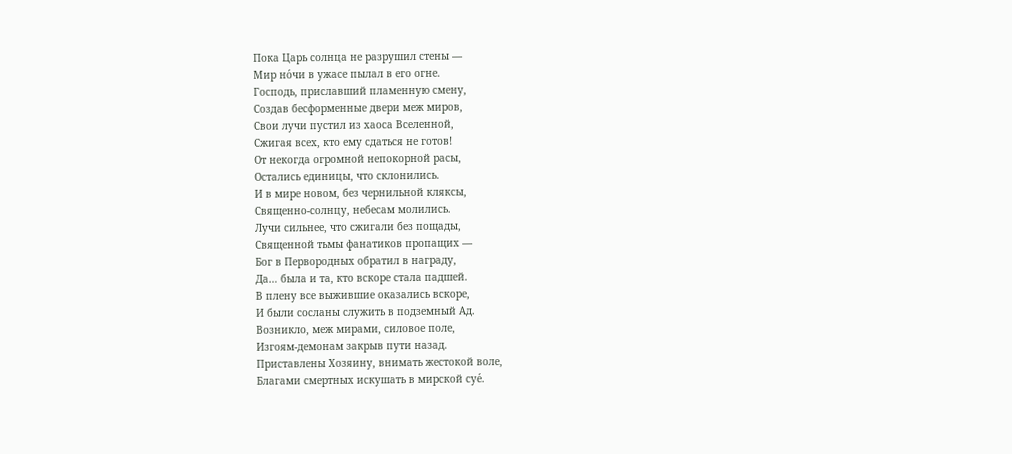Пока Царь солнца не разрушил стены —
Мир но́чи в ужасе пылал в его огне.
Господь, приславший пламенную смену,
Создав бесформенные двери меж миров,
Свои лучи пустил из хаоса Вселенной,
Сжигая всех, кто ему сдаться не готов!
От некогда огромной непокорной расы,
Остались единицы, что склонились.
И в мире новом, без чернильной кляксы,
Священно-солнцу, небесам молились.
Лучи сильнее, что сжигали без пощады,
Священной тьмы фанатиков пропащих —
Бог в Первородных обратил в награду,
Да… была и та, кто вскоре стала падшей.
В плену все выжившие оказались вскоре,
И были сосланы служить в подземный Ад.
Возникло, меж мирами, силовое поле,
Изгоям-демонам закрыв пути назад.
Приставлены Хозяину, внимать жестокой воле,
Благами смертных искушать в мирской суе́.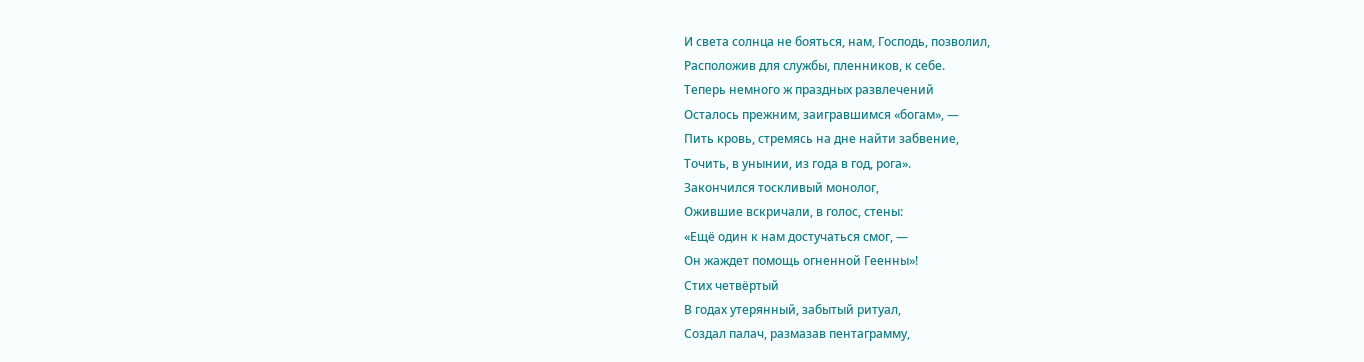И света солнца не бояться, нам, Господь, позволил,
Расположив для службы, пленников, к себе.
Теперь немного ж праздных развлечений
Осталось прежним, заигравшимся «богам», —
Пить кровь, стремясь на дне найти забвение,
Точить, в унынии, из года в год, рога».
Закончился тоскливый монолог,
Ожившие вскричали, в голос, стены:
«Ещё один к нам достучаться смог, —
Он жаждет помощь огненной Геенны»!
Стих четвёртый
В годах утерянный, забытый ритуал,
Создал палач, размазав пентаграмму,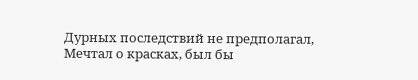Дурных последствий не предполагал,
Мечтал о красках, был бы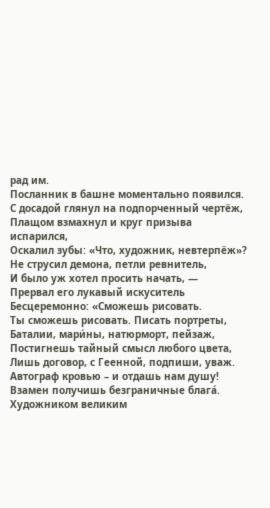рад им.
Посланник в башне моментально появился.
С досадой глянул на подпорченный чертёж,
Плащом взмахнул и круг призыва испарился,
Оскалил зубы: «Что, художник, невтерпёж»?
Не струсил демона, петли ревнитель,
И было уж хотел просить начать, —
Прервал его лукавый искуситель
Бесцеремонно: «Сможешь рисовать.
Ты сможешь рисовать. Писать портреты,
Баталии, мари́ны, натюрморт, пейзаж,
Постигнешь тайный смысл любого цвета,
Лишь договор, с Геенной, подпиши, уваж.
Автограф кровью – и отдашь нам душу!
Взамен получишь безграничные блага́.
Художником великим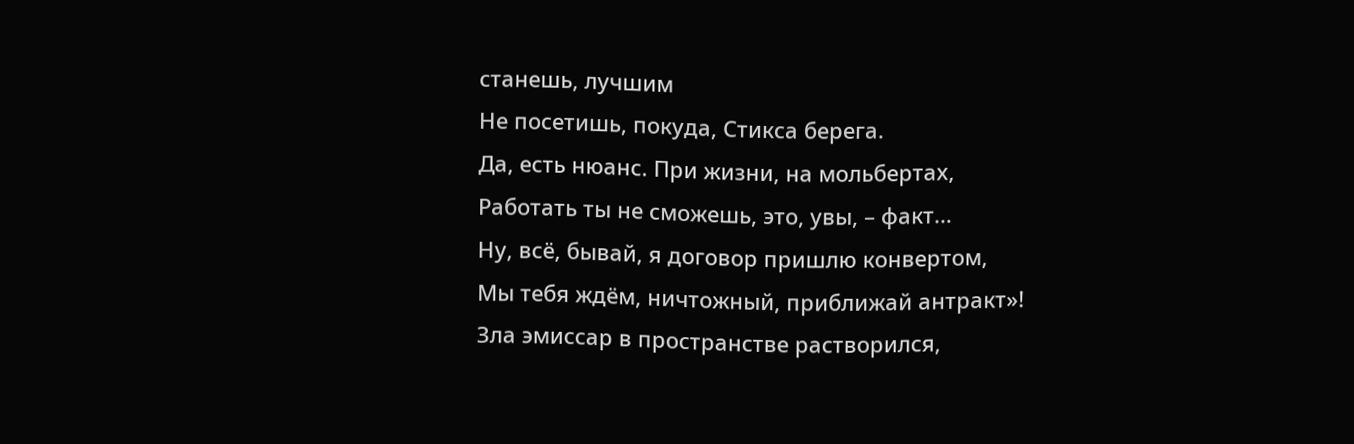станешь, лучшим
Не посетишь, покуда, Стикса берега.
Да, есть нюанс. При жизни, на мольбертах,
Работать ты не сможешь, это, увы, – факт…
Ну, всё, бывай, я договор пришлю конвертом,
Мы тебя ждём, ничтожный, приближай антракт»!
Зла эмиссар в пространстве растворился,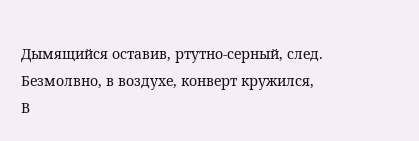Дымящийся оставив, ртутно-серный, след.
Безмолвно, в воздухе, конверт кружился,
В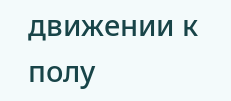движении к полу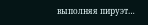выполняя пируэт…